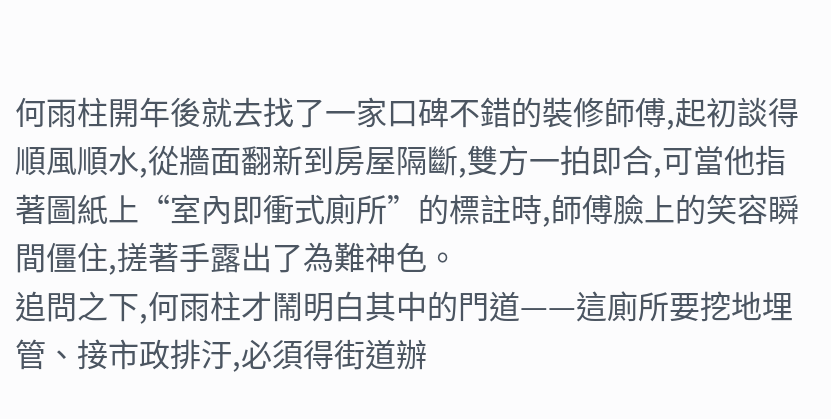何雨柱開年後就去找了一家口碑不錯的裝修師傅,起初談得順風順水,從牆面翻新到房屋隔斷,雙方一拍即合,可當他指著圖紙上“室內即衝式廁所”的標註時,師傅臉上的笑容瞬間僵住,搓著手露出了為難神色。
追問之下,何雨柱才鬧明白其中的門道——這廁所要挖地埋管、接市政排汙,必須得街道辦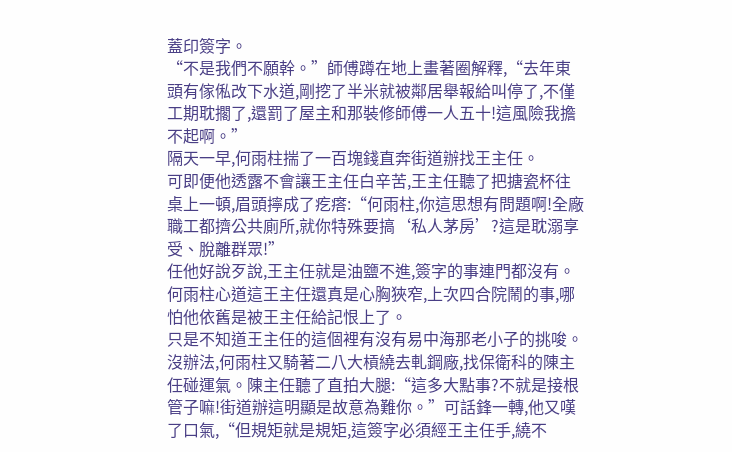蓋印簽字。
“不是我們不願幹。”師傅蹲在地上畫著圈解釋,“去年東頭有傢俬改下水道,剛挖了半米就被鄰居舉報給叫停了,不僅工期耽擱了,還罰了屋主和那裝修師傅一人五十!這風險我擔不起啊。”
隔天一早,何雨柱揣了一百塊錢直奔街道辦找王主任。
可即便他透露不會讓王主任白辛苦,王主任聽了把搪瓷杯往桌上一頓,眉頭擰成了疙瘩:“何雨柱,你這思想有問題啊!全廠職工都擠公共廁所,就你特殊要搞‘私人茅房’?這是耽溺享受、脫離群眾!”
任他好說歹說,王主任就是油鹽不進,簽字的事連門都沒有。
何雨柱心道這王主任還真是心胸狹窄,上次四合院鬧的事,哪怕他依舊是被王主任給記恨上了。
只是不知道王主任的這個裡有沒有易中海那老小子的挑唆。
沒辦法,何雨柱又騎著二八大槓繞去軋鋼廠,找保衛科的陳主任碰運氣。陳主任聽了直拍大腿:“這多大點事?不就是接根管子嘛!街道辦這明顯是故意為難你。”可話鋒一轉,他又嘆了口氣,“但規矩就是規矩,這簽字必須經王主任手,繞不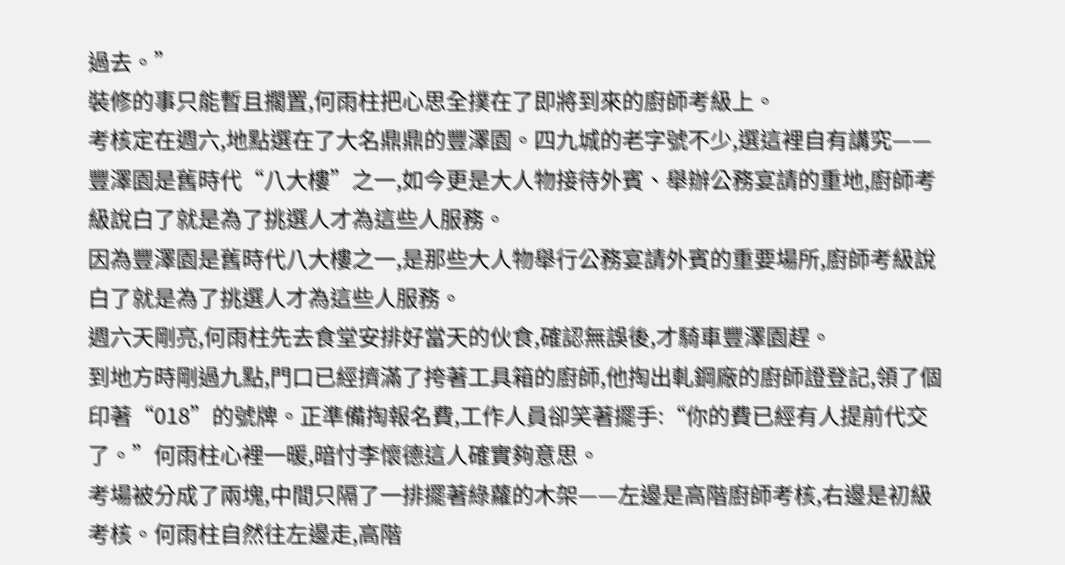過去。”
裝修的事只能暫且擱置,何雨柱把心思全撲在了即將到來的廚師考級上。
考核定在週六,地點選在了大名鼎鼎的豐澤園。四九城的老字號不少,選這裡自有講究——豐澤園是舊時代“八大樓”之一,如今更是大人物接待外賓、舉辦公務宴請的重地,廚師考級說白了就是為了挑選人才為這些人服務。
因為豐澤園是舊時代八大樓之一,是那些大人物舉行公務宴請外賓的重要場所,廚師考級說白了就是為了挑選人才為這些人服務。
週六天剛亮,何雨柱先去食堂安排好當天的伙食,確認無誤後,才騎車豐澤園趕。
到地方時剛過九點,門口已經擠滿了挎著工具箱的廚師,他掏出軋鋼廠的廚師證登記,領了個印著“018”的號牌。正準備掏報名費,工作人員卻笑著擺手:“你的費已經有人提前代交了。”何雨柱心裡一暖,暗忖李懷德這人確實夠意思。
考場被分成了兩塊,中間只隔了一排擺著綠蘿的木架——左邊是高階廚師考核,右邊是初級考核。何雨柱自然往左邊走,高階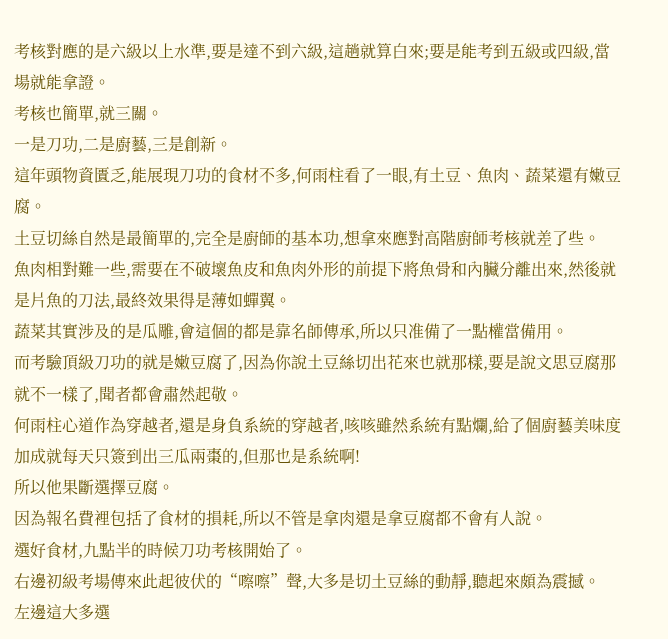考核對應的是六級以上水準,要是達不到六級,這趟就算白來;要是能考到五級或四級,當場就能拿證。
考核也簡單,就三關。
一是刀功,二是廚藝,三是創新。
這年頭物資匱乏,能展現刀功的食材不多,何雨柱看了一眼,有土豆、魚肉、蔬菜還有嫩豆腐。
土豆切絲自然是最簡單的,完全是廚師的基本功,想拿來應對高階廚師考核就差了些。
魚肉相對難一些,需要在不破壞魚皮和魚肉外形的前提下將魚骨和內臟分離出來,然後就是片魚的刀法,最終效果得是薄如蟬翼。
蔬菜其實涉及的是瓜雕,會這個的都是靠名師傳承,所以只准備了一點權當備用。
而考驗頂級刀功的就是嫩豆腐了,因為你說土豆絲切出花來也就那樣,要是說文思豆腐那就不一樣了,聞者都會肅然起敬。
何雨柱心道作為穿越者,還是身負系統的穿越者,咳咳雖然系統有點爛,給了個廚藝美味度加成就每天只簽到出三瓜兩棗的,但那也是系統啊!
所以他果斷選擇豆腐。
因為報名費裡包括了食材的損耗,所以不管是拿肉還是拿豆腐都不會有人說。
選好食材,九點半的時候刀功考核開始了。
右邊初級考場傳來此起彼伏的“嚓嚓”聲,大多是切土豆絲的動靜,聽起來頗為震撼。
左邊這大多選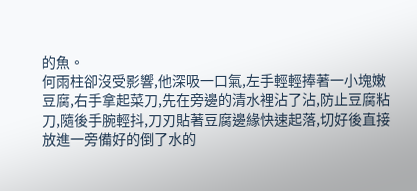的魚。
何雨柱卻沒受影響,他深吸一口氣,左手輕輕捧著一小塊嫩豆腐,右手拿起菜刀,先在旁邊的清水裡沾了沾,防止豆腐粘刀,隨後手腕輕抖,刀刃貼著豆腐邊緣快速起落,切好後直接放進一旁備好的倒了水的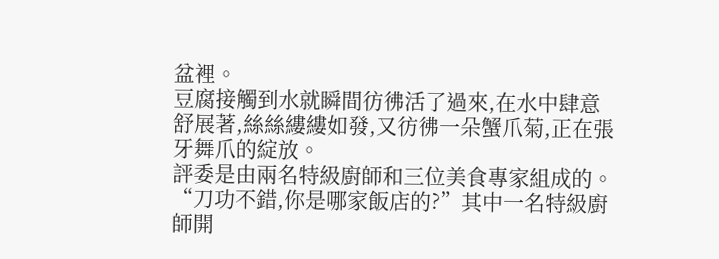盆裡。
豆腐接觸到水就瞬間彷彿活了過來,在水中肆意舒展著,絲絲縷縷如發,又彷彿一朵蟹爪菊,正在張牙舞爪的綻放。
評委是由兩名特級廚師和三位美食專家組成的。
“刀功不錯,你是哪家飯店的?”其中一名特級廚師開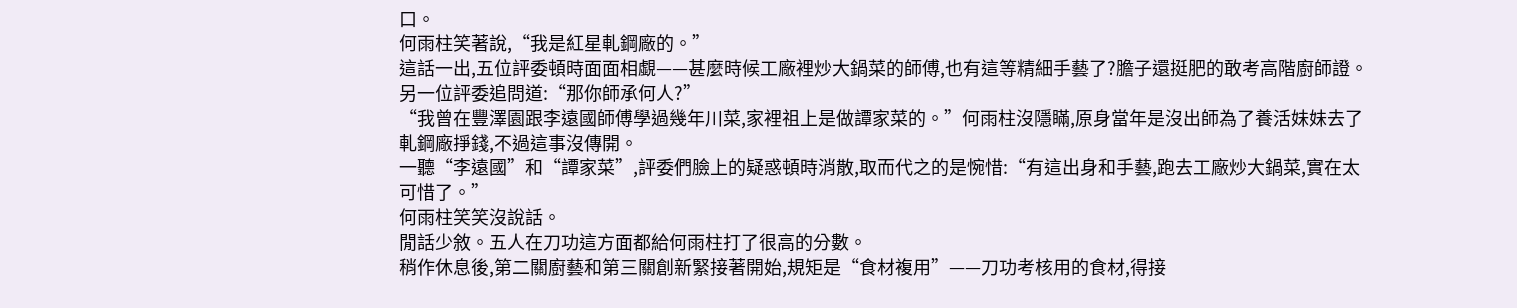口。
何雨柱笑著說,“我是紅星軋鋼廠的。”
這話一出,五位評委頓時面面相覷——甚麼時候工廠裡炒大鍋菜的師傅,也有這等精細手藝了?膽子還挺肥的敢考高階廚師證。
另一位評委追問道:“那你師承何人?”
“我曾在豐澤園跟李遠國師傅學過幾年川菜,家裡祖上是做譚家菜的。”何雨柱沒隱瞞,原身當年是沒出師為了養活妹妹去了軋鋼廠掙錢,不過這事沒傳開。
一聽“李遠國”和“譚家菜”,評委們臉上的疑惑頓時消散,取而代之的是惋惜:“有這出身和手藝,跑去工廠炒大鍋菜,實在太可惜了。”
何雨柱笑笑沒說話。
閒話少敘。五人在刀功這方面都給何雨柱打了很高的分數。
稍作休息後,第二關廚藝和第三關創新緊接著開始,規矩是“食材複用”——刀功考核用的食材,得接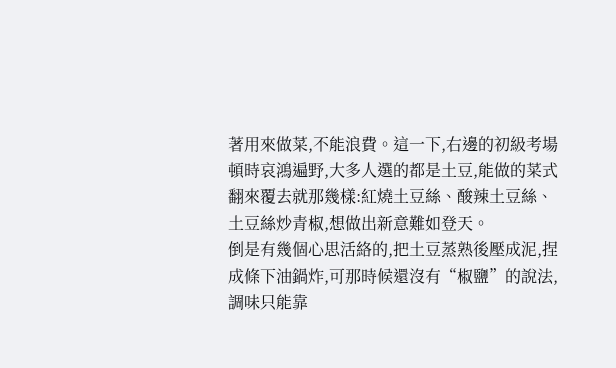著用來做菜,不能浪費。這一下,右邊的初級考場頓時哀鴻遍野,大多人選的都是土豆,能做的菜式翻來覆去就那幾樣:紅燒土豆絲、酸辣土豆絲、土豆絲炒青椒,想做出新意難如登天。
倒是有幾個心思活絡的,把土豆蒸熟後壓成泥,捏成條下油鍋炸,可那時候還沒有“椒鹽”的說法,調味只能靠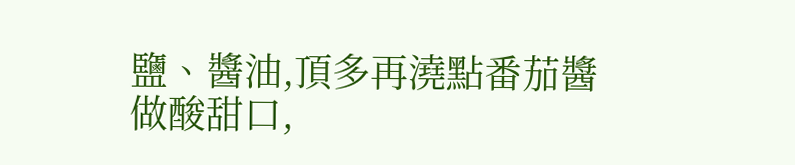鹽、醬油,頂多再澆點番茄醬做酸甜口,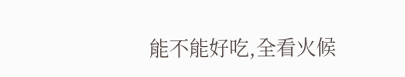能不能好吃,全看火候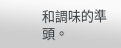和調味的準頭。